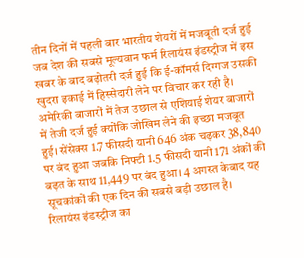तीन दिनों में पहली बार भारतीय शेयरों में मजबूती दर्ज हुई जब देश की सबसे मूल्यवान फर्म रिलायंस इंडस्ट्रीज में इस खबर के बाद बढ़ोतरी दर्ज हुई कि ई-कॉमर्स दिग्गज उसकी खुदरा इकाई में हिस्सेदारी लेने पर विचार कर रही है। अमेरिकी बाजारों में तेज उछाल से एशियाई शेयर बाजारों में तेजी दर्ज हुई क्योंकि जोखिम लेने की इच्छा मजबूत हुई। सेंसेक्स 1.7 फीसदी यानी 646 अंक चढ़कर 38,840 पर बंद हुआ जबकि निफ्टी 1.5 फीसदी यानी 171 अंकों की बढ़त के साथ 11,449 पर बंद हुआ। 4 अगस्त केबाद यह सूचकांकों की एक दिन की सबसे बड़ी उछाल है।
रिलायंस इंडस्ट्रीज का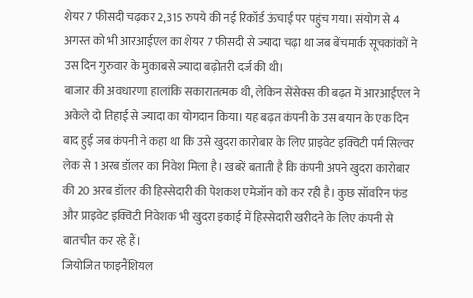शेयर 7 फीसदी चढ़कर 2,315 रुपये की नई रिकॉर्ड ऊंचाई पर पहुंच गया। संयोग से 4 अगस्त को भी आरआईएल का शेयर 7 फीसदी से ज्यादा चढ़ा था जब बेंचमार्क सूचकांकों ने उस दिन गुरुवार के मुकाबसे ज्यादा बढ़ोतरी दर्ज की थी।
बाजार की अवधारणा हालांकि सकारातत्मक थी, लेकिन सेंसेक्स की बढ़त में आरआईएल ने अकेले दो तिहाई से ज्यादा का योगदान किया। यह बढ़त कंपनी के उस बयान के एक दिन बाद हुई जब कंपनी ने कहा था कि उसे खुदरा कारोबार के लिए प्राइवेट इक्विटी पर्म सिल्वर लेक से 1 अरब डॉलर का निवेश मिला है। खबरें बताती है कि कंपनी अपने खुदरा कारोबार की 20 अरब डॉलर की हिस्सेदारी की पेशकश एमेजॉन को कर रही है। कुछ सॉवरिन फंड और प्राइवेट इक्विटी निवेशक भी खुदरा इकाई में हिस्सेदारी खरीदने के लिए कंपनी से बातचीत कर रहे हैं।
जियोजित फाइनैंशियल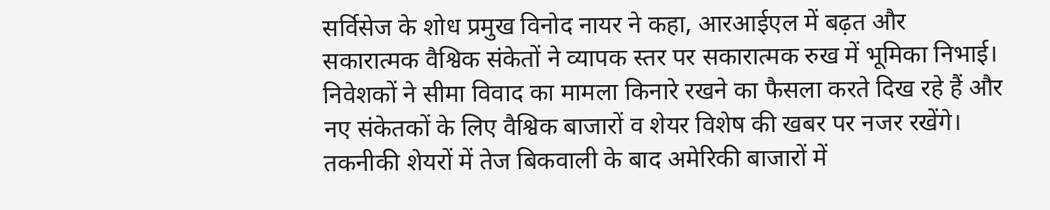सर्विसेज के शोध प्रमुख विनोद नायर ने कहा, आरआईएल में बढ़त और सकारात्मक वैश्विक संकेतों ने व्यापक स्तर पर सकारात्मक रुख में भूमिका निभाई। निवेशकों ने सीमा विवाद का मामला किनारे रखने का फैसला करते दिख रहे हैं और नए संकेतकों के लिए वैश्विक बाजारों व शेयर विशेष की खबर पर नजर रखेंगे।
तकनीकी शेयरों में तेज बिकवाली के बाद अमेरिकी बाजारों में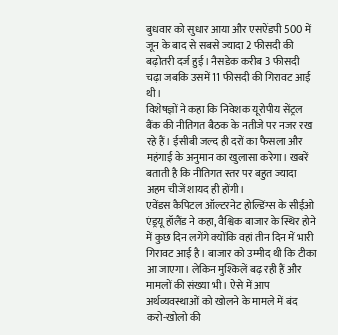बुधवार को सुधार आया और एसऐंडपी 500 में जून के बाद से सबसे ज्यादा 2 फीसदी की बढ़ोतरी दर्ज हुई। नैसडेक करीब 3 फीसदी चढ़ा जबकि उसमें 11 फीसदी की गिरावट आई थी।
विशेषज्ञों ने कहा कि निवेशक यूरोपीय सेंट्रल बैंक की नीतिगत बैठक के नतीजे पर नजर रख रहे हैं। ईसीबी जल्द ही दरों का फैसला और महंगाई के अनुमान का खुलासा करेगा। खबरें बताती है कि नीतिगत स्तर पर बहुत ज्यादा अहम चीजें शायद ही होंगी।
एवेंडस कैपिटल ऑल्टरनेट होल्डिंग्स के सीईओ एंड्रयू हॉलैंड ने कहा, वैश्विक बाजार के स्थिर होने में कुछ दिन लगेंगे क्योंकि वहां तीन दिन में भारी गिरावट आई है। बाजार को उम्मीद थी कि टीका आ जाएगा। लेकिन मुश्किलें बढ़ रही हैं और मामलों की संख्या भी। ऐसे में आप अर्थव्यवस्थाओं को खोलने के मामले में बंद करो-खोलो की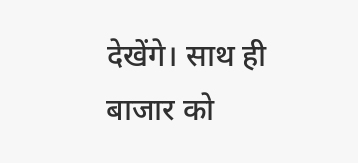देखेंगे। साथ ही बाजार को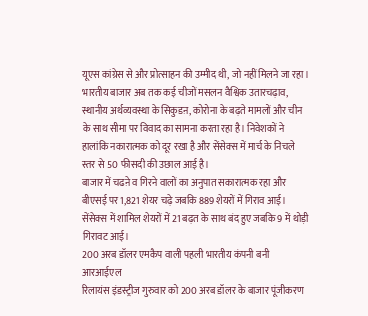यूएस कांग्रेस से और प्रोत्साहन की उम्मीद थी, जो नहीं मिलने जा रहा।
भारतीय बाजार अब तक कई चीजों मसलन वैश्विक उतारचढ़ाव, स्थानीय अर्थव्यवस्था के सिकुडऩ, कोरोना के बढ़ते मामलों और चीन के साथ सीमा पर विवाद का सामना करता रहा है। निवेशकों ने हालांकि नकारात्मक को दूर रखा है और सेंसेक्स में मार्च के निचले स्तर से 50 फीसदी की उछाल आई है।
बाजार में चढऩे व गिरने वालों का अनुपात सकारात्मक रहा और बीएसई पर 1,821 शेयर चढ़े जबकि 889 शेयरों में गिराव आई। सेंसेक्स में शामिल शेयरों में 21 बढ़त के साथ बंद हुए जबकि 9 में थोड़ी गिरावट आई।
200 अरब डॉलर एमकैप वाली पहली भारतीय कंपनी बनी आरआईएल
रिलायंस इंडस्ट्रीज गुरुवार को 200 अरब डॉलर के बाजार पूंजीकरण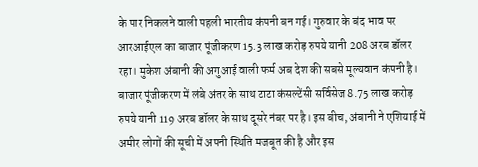के पार निकलने वाली पहली भारतीय कंपनी बन गई। गुरुवार के बंद भाव पर आरआईएल का बाजार पूंजीकरण 15.3 लाख करोड़ रुपये यानी 208 अरब डॉलर रहा। मुकेश अंबानी की अगुआई वाली फर्म अब देश की सबसे मूल्यवान कंपनी है। बाजार पूंजीकरण में लंबे अंतर के साथ टाटा कंसल्टेंसी सर्विसेज 8.75 लाख करोड़ रुपये यानी 119 अरब डॉलर के साथ दूसरे नंबर पर है। इस बीच, अंबानी ने एशियाई में अमीर लोगों की सूची में अपनी स्थिति मजबूत की है और इस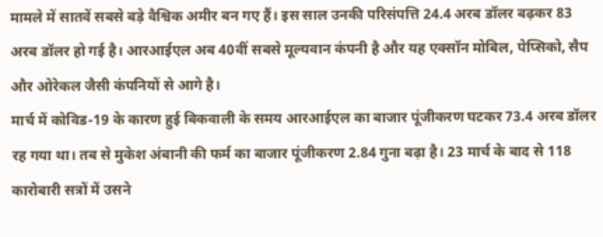मामले में सातवें सबसे बड़े वैश्विक अमीर बन गए हैं। इस साल उनकी परिसंपत्ति 24.4 अरब डॉलर बढ़कर 83 अरब डॉलर हो गई है। आरआईएल अब 40वीं सबसे मूल्यवान कंपनी है और यह एक्सॉन मोबिल, पेप्सिको, सैप और ओरेकल जैसी कंपनियों से आगे है।
मार्च में कोविड-19 के कारण हुई बिकवाली के समय आरआईएल का बाजार पूंजीकरण घटकर 73.4 अरब डॉलर रह गया था। तब से मुकेश अंबानी की फर्म का बाजार पूंजीकरण 2.84 गुना बढ़ा है। 23 मार्च के बाद से 118 कारोबारी सत्रों में उसने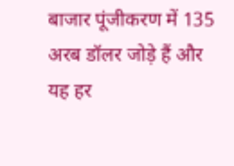बाजार पूंजीकरण में 135 अरब डॉलर जोड़े हैं और यह हर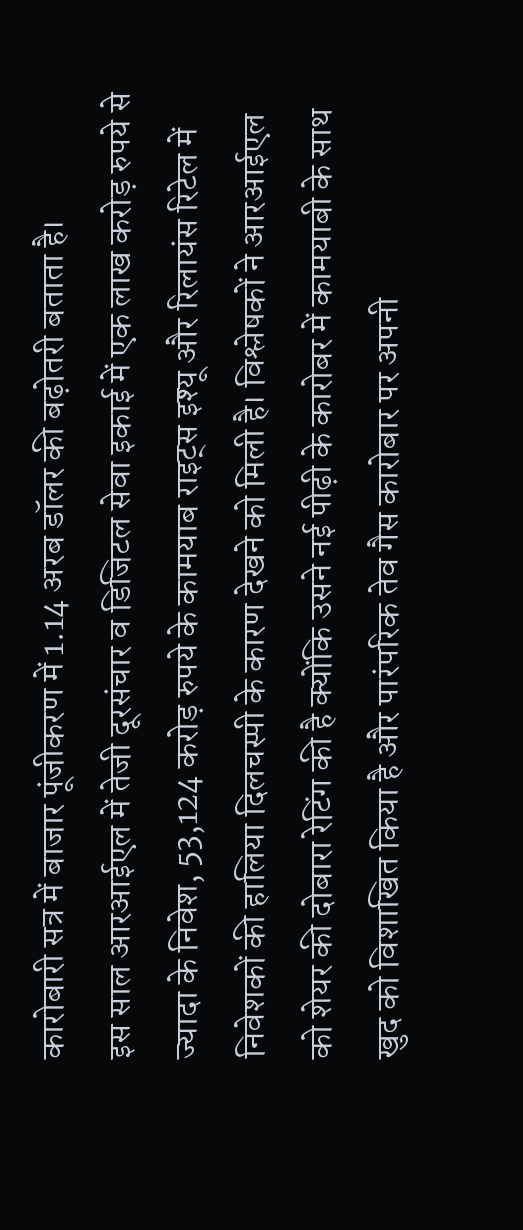कारोबारी सत्र में बाजार पूंजीकरण में 1.14 अरब डॉलर की बढ़ोतरी बताता है।
इस साल आरआईएल में तेजी दूरसंचार व डिजिटल सेवा इकाई में एक लाख करोड़ रुपये से ज्यादा के निवेश, 53,124 करोड़ रुपये के कामयाब राइट्स इश्यू और रिलायंस रिटेल में निवेशकों की हालिया दिलचस्पी के कारण देखने को मिली है। विश्लेषकों ने आरआईएल को शेयर की दोबारा रेटिंग की है क्योंकि उसने नई पीढ़ी के कारोबर में कामयाबी के साथ खुद को विशाखित किया है और पारंपरिक तेव गैस कारोबार पर अपनी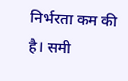निर्भरता कम की है। समी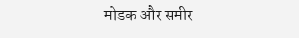मोडक और समीर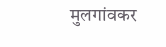मुलगांवकर